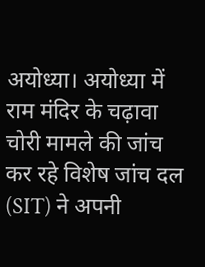अयोध्या। अयोध्या में राम मंदिर के चढ़ावा चोरी मामले की जांच कर रहे विशेष जांच दल (SIT) ने अपनी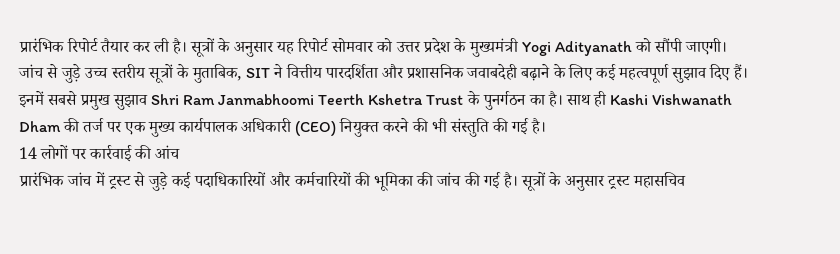प्रारंभिक रिपोर्ट तैयार कर ली है। सूत्रों के अनुसार यह रिपोर्ट सोमवार को उत्तर प्रदेश के मुख्यमंत्री Yogi Adityanath को सौंपी जाएगी।
जांच से जुड़े उच्च स्तरीय सूत्रों के मुताबिक, SIT ने वित्तीय पारदर्शिता और प्रशासनिक जवाबदेही बढ़ाने के लिए कई महत्वपूर्ण सुझाव दिए हैं। इनमें सबसे प्रमुख सुझाव Shri Ram Janmabhoomi Teerth Kshetra Trust के पुनर्गठन का है। साथ ही Kashi Vishwanath Dham की तर्ज पर एक मुख्य कार्यपालक अधिकारी (CEO) नियुक्त करने की भी संस्तुति की गई है।
14 लोगों पर कार्रवाई की आंच
प्रारंभिक जांच में ट्रस्ट से जुड़े कई पदाधिकारियों और कर्मचारियों की भूमिका की जांच की गई है। सूत्रों के अनुसार ट्रस्ट महासचिव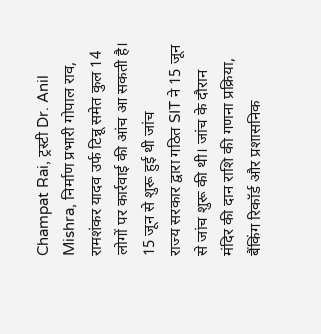Champat Rai, ट्रस्टी Dr. Anil Mishra, निर्माण प्रभारी गोपाल राव, रामशंकर यादव उर्फ टिन्नू समेत कुल 14 लोगों पर कार्रवाई की आंच आ सकती है।
15 जून से शुरू हुई थी जांच
राज्य सरकार द्वारा गठित SIT ने 15 जून से जांच शुरू की थी। जांच के दौरान मंदिर की दान राशि की गणना प्रक्रिया, बैंकिंग रिकॉर्ड और प्रशासनिक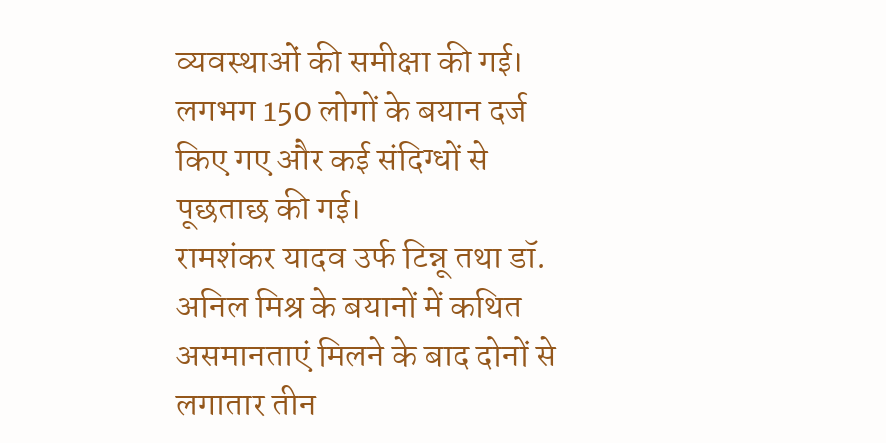व्यवस्थाओं की समीक्षा की गई। लगभग 150 लोगों के बयान दर्ज किए गए और कई संदिग्धों से पूछताछ की गई।
रामशंकर यादव उर्फ टिन्नू तथा डॉ. अनिल मिश्र के बयानों में कथित असमानताएं मिलने के बाद दोनों से लगातार तीन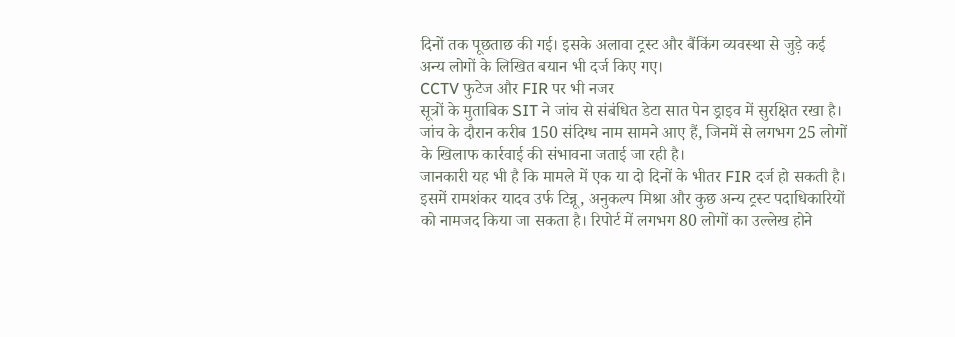दिनों तक पूछताछ की गई। इसके अलावा ट्रस्ट और बैंकिंग व्यवस्था से जुड़े कई अन्य लोगों के लिखित बयान भी दर्ज किए गए।
CCTV फुटेज और FIR पर भी नजर
सूत्रों के मुताबिक SIT ने जांच से संबंधित डेटा सात पेन ड्राइव में सुरक्षित रखा है। जांच के दौरान करीब 150 संदिग्ध नाम सामने आए हैं, जिनमें से लगभग 25 लोगों के खिलाफ कार्रवाई की संभावना जताई जा रही है।
जानकारी यह भी है कि मामले में एक या दो दिनों के भीतर FIR दर्ज हो सकती है। इसमें रामशंकर यादव उर्फ टिन्नू, अनुकल्प मिश्रा और कुछ अन्य ट्रस्ट पदाधिकारियों को नामजद किया जा सकता है। रिपोर्ट में लगभग 80 लोगों का उल्लेख होने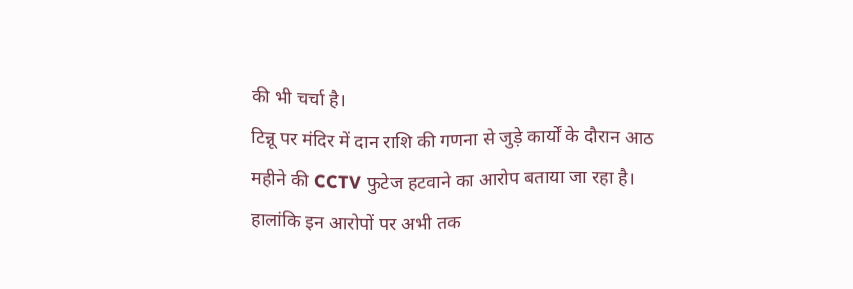की भी चर्चा है।
टिन्नू पर मंदिर में दान राशि की गणना से जुड़े कार्यों के दौरान आठ महीने की CCTV फुटेज हटवाने का आरोप बताया जा रहा है। हालांकि इन आरोपों पर अभी तक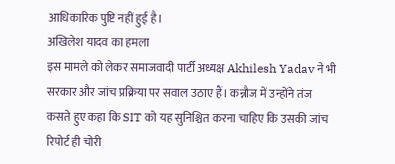आधिकारिक पुष्टि नहीं हुई है।
अखिलेश यादव का हमला
इस मामले को लेकर समाजवादी पार्टी अध्यक्ष Akhilesh Yadav ने भी सरकार और जांच प्रक्रिया पर सवाल उठाए हैं। कन्नौज में उन्होंने तंज कसते हुए कहा कि SIT को यह सुनिश्चित करना चाहिए कि उसकी जांच रिपोर्ट ही चोरी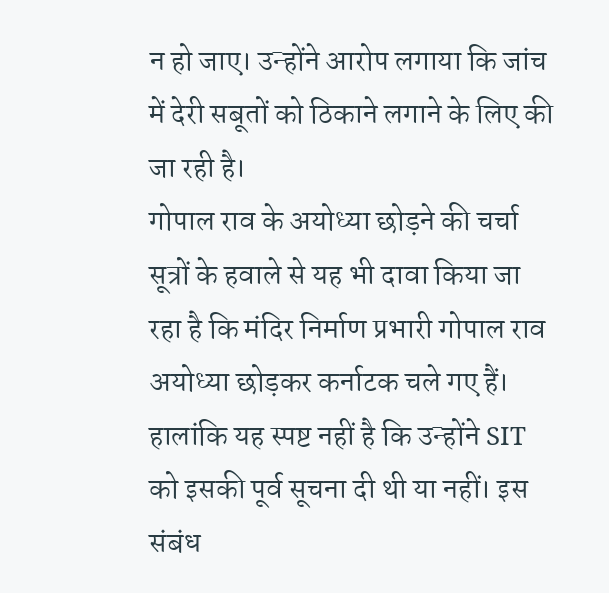न हो जाए। उन्होंने आरोप लगाया कि जांच में देरी सबूतों को ठिकाने लगाने के लिए की जा रही है।
गोपाल राव के अयोध्या छोड़ने की चर्चा
सूत्रों के हवाले से यह भी दावा किया जा रहा है कि मंदिर निर्माण प्रभारी गोपाल राव अयोध्या छोड़कर कर्नाटक चले गए हैं। हालांकि यह स्पष्ट नहीं है कि उन्होंने SIT को इसकी पूर्व सूचना दी थी या नहीं। इस संबंध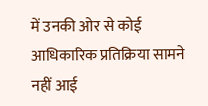में उनकी ओर से कोई आधिकारिक प्रतिक्रिया सामने नहीं आई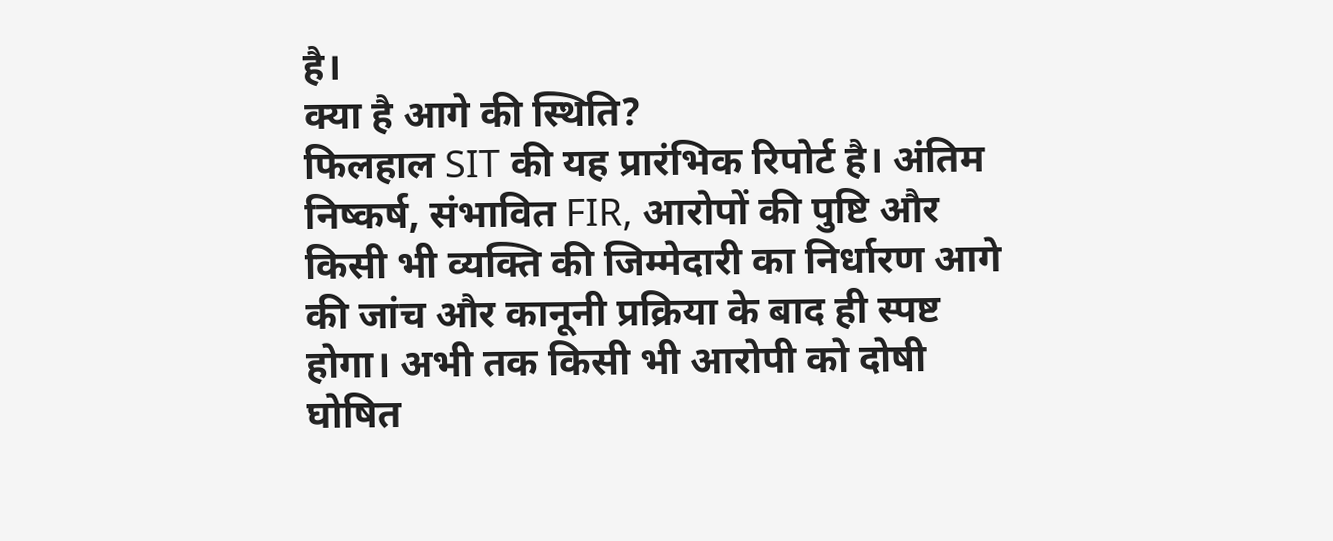है।
क्या है आगे की स्थिति?
फिलहाल SIT की यह प्रारंभिक रिपोर्ट है। अंतिम निष्कर्ष, संभावित FIR, आरोपों की पुष्टि और किसी भी व्यक्ति की जिम्मेदारी का निर्धारण आगे की जांच और कानूनी प्रक्रिया के बाद ही स्पष्ट होगा। अभी तक किसी भी आरोपी को दोषी घोषित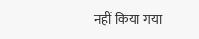नहीं किया गया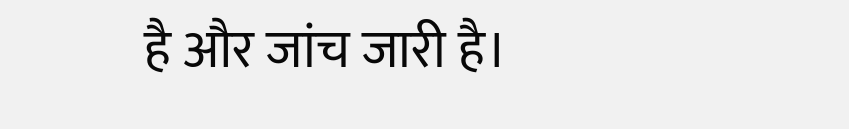है और जांच जारी है।